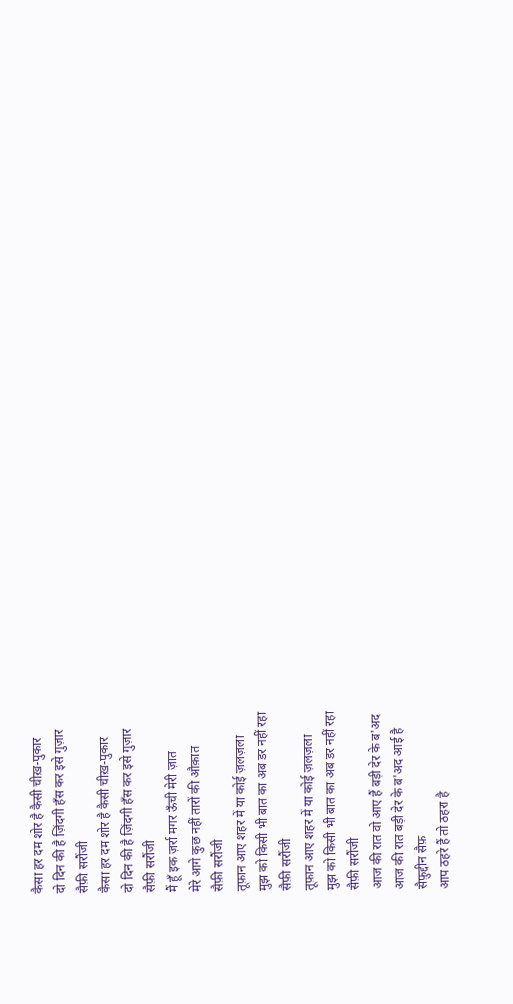कैसा हर दम शोर है कैसी चीख़-पुकार
दो दिन की है ज़िंदगी हँस कर इसे गुज़ार
सैफ़ी सरौंजी
कैसा हर दम शोर है कैसी चीख़-पुकार
दो दिन की है ज़िंदगी हँस कर इसे गुज़ार
सैफ़ी सरौंजी
मैं हूँ इक ज़र्रा मगर ऊँची मेरी ज़ात
मेरे आगे कुछ नहीं तारों की औक़ात
सैफ़ी सरौंजी
तूफ़ान आए शहर में या कोई ज़लज़ला
मुझ को किसी भी बात का अब डर नहीं रहा
सैफ़ी सरौंजी
तूफ़ान आए शहर में या कोई ज़लज़ला
मुझ को किसी भी बात का अब डर नहीं रहा
सैफ़ी सरौंजी
आज की रात वो आए हैं बड़ी देर के ब'अद
आज की रात बड़ी देर के ब'अद आई है
सैफ़ुद्दीन सैफ़
आप ठहरे हैं तो ठहरा है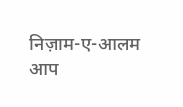निज़ाम-ए-आलम
आप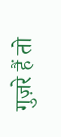गुज़रे हैं तो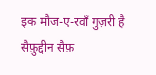इक मौज-ए-रवाँ गुज़री है
सैफ़ुद्दीन सैफ़